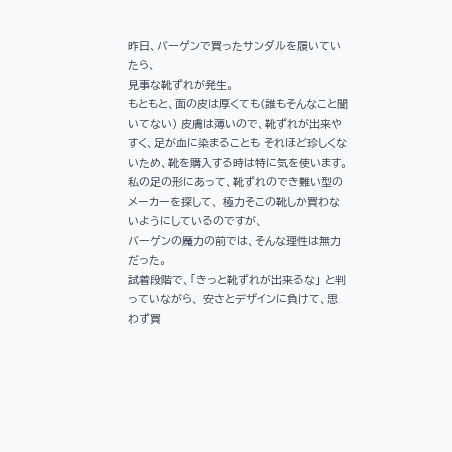昨日、バーゲンで買ったサンダルを履いていたら、
見事な靴ずれが発生。
もともと、面の皮は厚くても(誰もそんなこと聞いてない) 皮膚は薄いので、靴ずれが出来やすく、足が血に染まることも それほど珍しくないため、靴を購入する時は特に気を使います。
私の足の形にあって、靴ずれのでき難い型のメーカーを探して、 極力そこの靴しか買わないようにしているのですが、
バーゲンの魔力の前では、そんな理性は無力だった。
試着段階で、「きっと靴ずれが出来るな」 と判っていながら、 安さとデザインに負けて、思わず買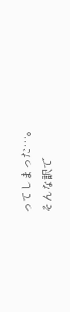ってしまった…。
そんな訳で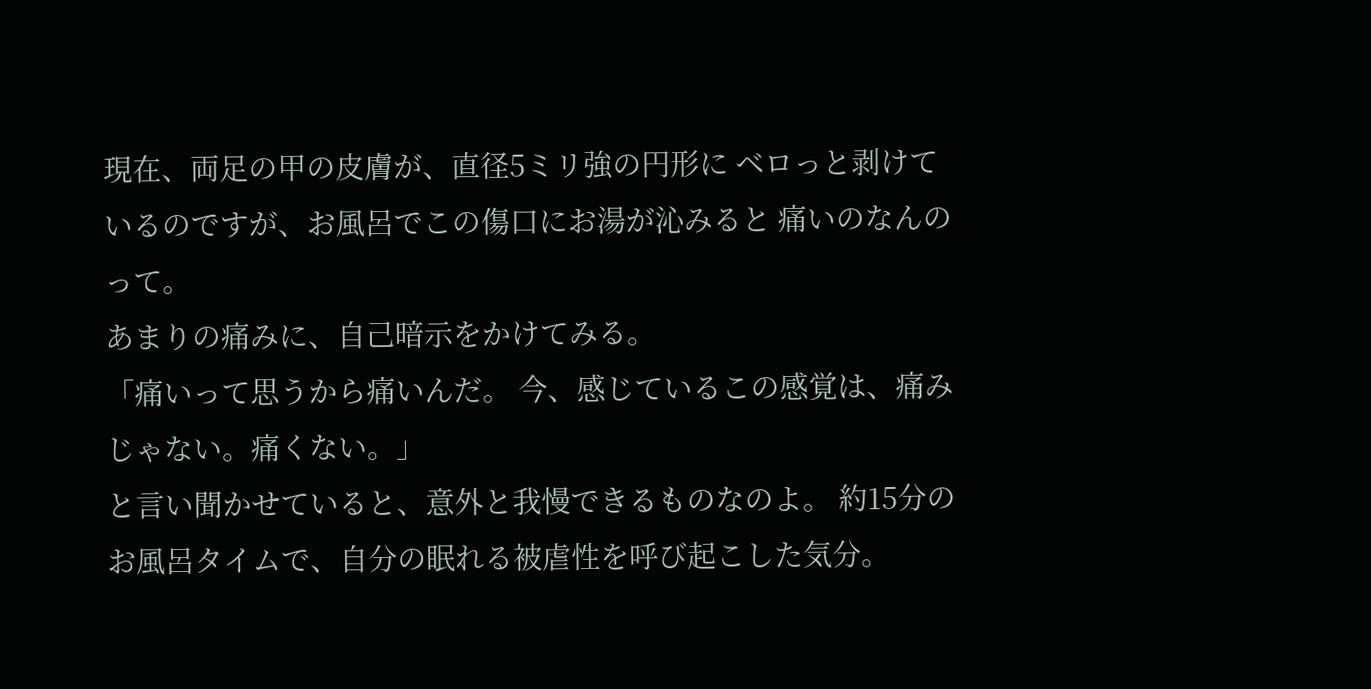現在、両足の甲の皮膚が、直径5ミリ強の円形に ベロっと剥けているのですが、お風呂でこの傷口にお湯が沁みると 痛いのなんのって。
あまりの痛みに、自己暗示をかけてみる。
「痛いって思うから痛いんだ。 今、感じているこの感覚は、痛みじゃない。痛くない。」
と言い聞かせていると、意外と我慢できるものなのよ。 約15分のお風呂タイムで、自分の眠れる被虐性を呼び起こした気分。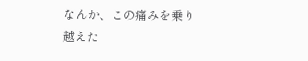なんか、この痛みを乗り越えた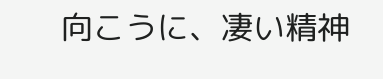向こうに、凄い精神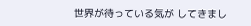世界が待っている気が してきまし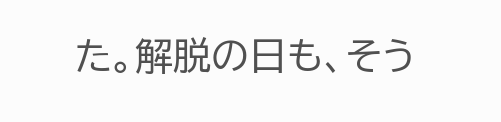た。解脱の日も、そう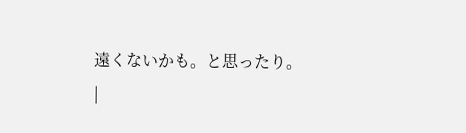遠くないかも。と思ったり。
|